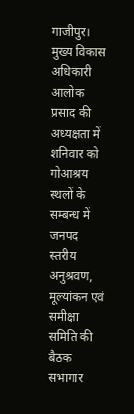गाजीपुर। मुख्य विकास अधिकारी आलोक प्रसाद की अध्यक्षता में शनिवार को गोआश्रय स्थलों के सम्बन्ध में जनपद स्तरीय अनुश्रवण, मूल्यांकन एवं समीक्षा समिति की बैठक सभागार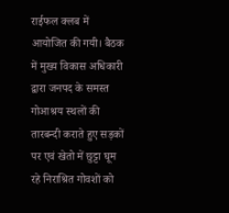राईफल क्लब में आयोजित की गयी। बैठक में मुख्य विकास अधिकारी द्वारा जनपद के समस्त गोआश्रय स्थलों की तारबन्दी कराते हुए सड़कों पर एवं खेतो में छुट्टा घूम रहे निराश्रित गोवशों को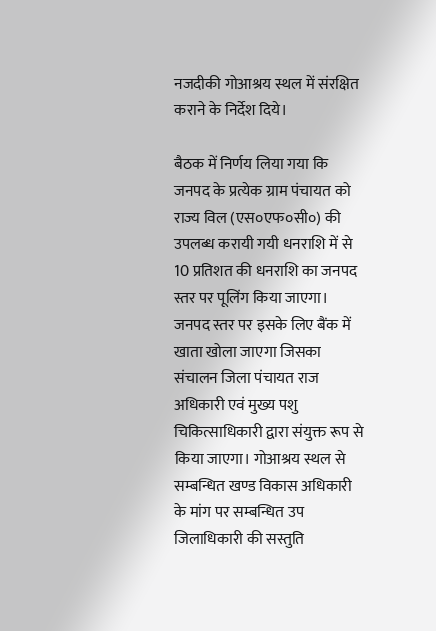नजदीकी गोआश्रय स्थल में संरक्षित कराने के निर्देश दिये।

बैठक में निर्णय लिया गया कि जनपद के प्रत्येक ग्राम पंचायत को राज्य विल (एस०एफ०सी०) की उपलब्ध करायी गयी धनराशि में से 10 प्रतिशत की धनराशि का जनपद स्तर पर पूलिंग किया जाएगा। जनपद स्तर पर इसके लिए बैंक में खाता खोला जाएगा जिसका संचालन जिला पंचायत राज अधिकारी एवं मुख्य पशु चिकित्साधिकारी द्वारा संयुक्त रूप से किया जाएगा। गोआश्रय स्थल से सम्बन्धित खण्ड विकास अधिकारी के मांग पर सम्बन्धित उप जिलाधिकारी की सस्तुति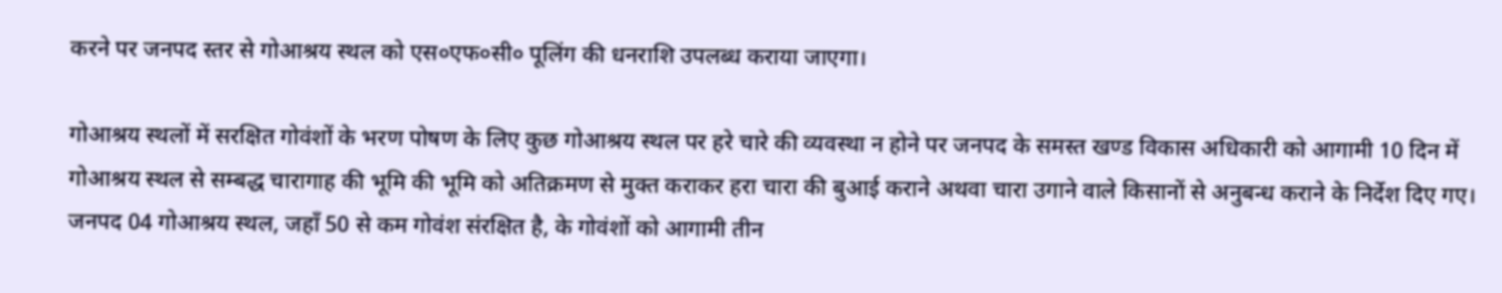करने पर जनपद स्तर से गोआश्रय स्थल को एस०एफ०सी० पूलिंग की धनराशि उपलब्ध कराया जाएगा।

गोआश्रय स्थलों में सरक्षित गोवंशों के भरण पोषण के लिए कुछ गोआश्रय स्थल पर हरे चारे की व्यवस्था न होने पर जनपद के समस्त खण्ड विकास अधिकारी को आगामी 10 दिन में गोआश्रय स्थल से सम्बद्ध चारागाह की भूमि की भूमि को अतिक्रमण से मुक्त कराकर हरा चारा की बुआई कराने अथवा चारा उगाने वाले किसानों से अनुबन्ध कराने के निर्देश दिए गए। जनपद 04 गोआश्रय स्थल, जहाँ 50 से कम गोवंश संरक्षित है, के गोवंशों को आगामी तीन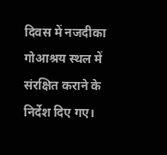दिवस में नजदीका गोआश्रय स्थल में संरक्षित कराने के निर्देश दिए गए।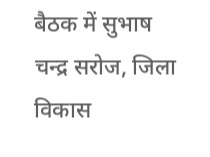बैठक में सुभाष चन्द्र सरोज, जिला विकास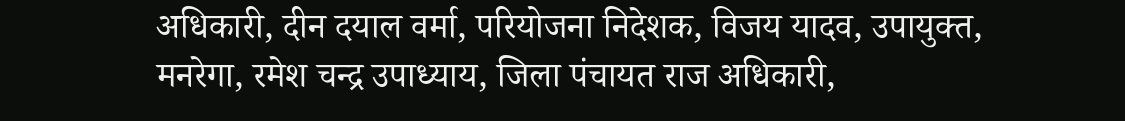अधिकारी, दीन दयाल वर्मा, परियोजना निदेशक, विजय यादव, उपायुक्त, मनरेगा, रमेश चन्द्र उपाध्याय, जिला पंचायत राज अधिकारी,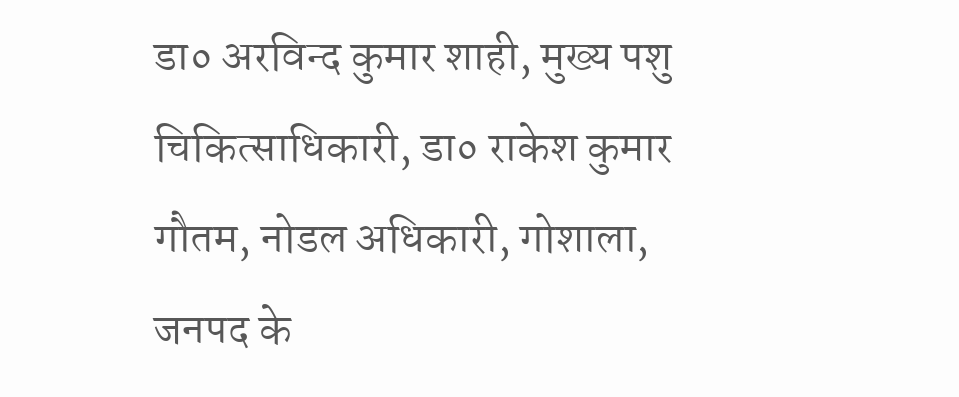डा० अरविन्द कुमार शाही, मुख्य पशु चिकित्साधिकारी, डा० राकेश कुमार गौतम, नोडल अधिकारी, गोशाला, जनपद के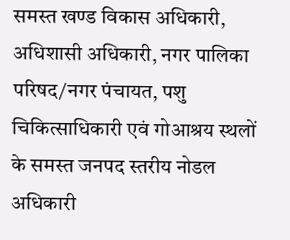समस्त खण्ड विकास अधिकारी, अधिशासी अधिकारी, नगर पालिका परिषद/नगर पंचायत, पशु चिकित्साधिकारी एवं गोआश्रय स्थलों के समस्त जनपद स्तरीय नोडल अधिकारी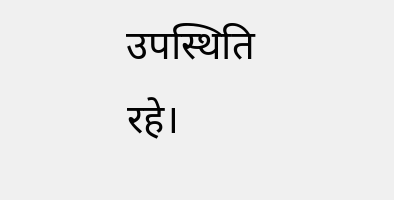उपस्थिति रहे।